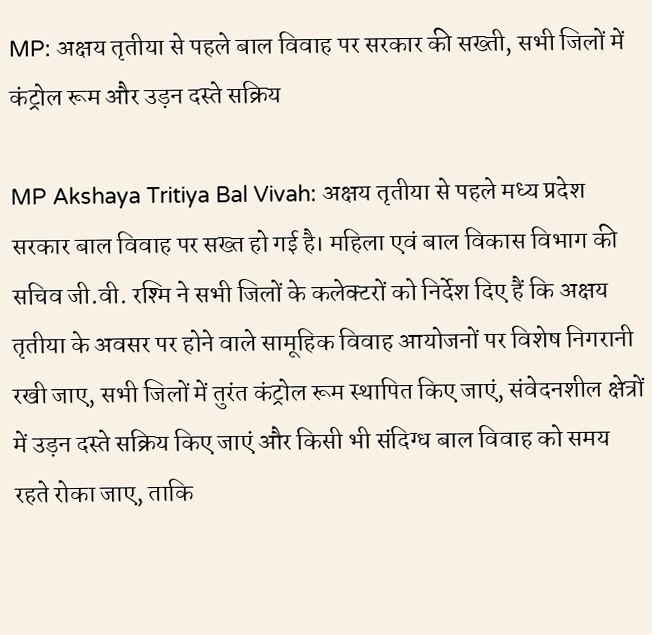MP: अक्षय तृतीया से पहले बाल विवाह पर सरकार की सख्ती, सभी जिलों में कंट्रोल रूम और उड़न दस्ते सक्रिय

MP Akshaya Tritiya Bal Vivah: अक्षय तृतीया से पहले मध्य प्रदेश सरकार बाल विवाह पर सख्त हो गई है। महिला एवं बाल विकास विभाग की सचिव जी.वी. रश्मि ने सभी जिलों के कलेक्टरों को निर्देश दिए हैं कि अक्षय तृतीया के अवसर पर होने वाले सामूहिक विवाह आयोजनों पर विशेष निगरानी रखी जाए, सभी जिलों में तुरंत कंट्रोल रूम स्थापित किए जाएं, संवेदनशील क्षेत्रों में उड़न दस्ते सक्रिय किए जाएं और किसी भी संदिग्ध बाल विवाह को समय रहते रोका जाए, ताकि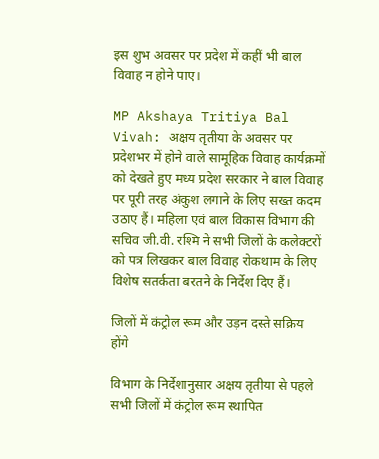इस शुभ अवसर पर प्रदेश में कहीं भी बाल विवाह न होने पाए।

MP Akshaya Tritiya Bal Vivah: अक्षय तृतीया के अवसर पर प्रदेशभर में होने वाले सामूहिक विवाह कार्यक्रमों को देखते हुए मध्य प्रदेश सरकार ने बाल विवाह पर पूरी तरह अंकुश लगाने के लिए सख्त कदम उठाए हैं। महिला एवं बाल विकास विभाग की सचिव जी.वी. रश्मि ने सभी जिलों के कलेक्टरों को पत्र लिखकर बाल विवाह रोकथाम के लिए विशेष सतर्कता बरतने के निर्देश दिए हैं।

जिलों में कंट्रोल रूम और उड़न दस्ते सक्रिय होंगे

विभाग के निर्देशानुसार अक्षय तृतीया से पहले सभी जिलों में कंट्रोल रूम स्थापित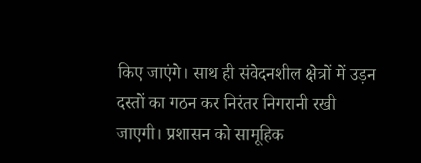किए जाएंगे। साथ ही संवेदनशील क्षेत्रों में उड़न दस्तों का गठन कर निरंतर निगरानी रखी जाएगी। प्रशासन को सामूहिक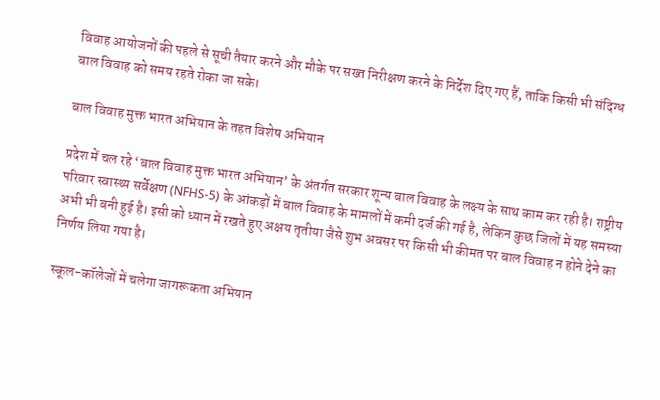विवाह आयोजनों की पहले से सूची तैयार करने और मौके पर सख्त निरीक्षण करने के निर्देश दिए गए हैं, ताकि किसी भी संदिग्ध बाल विवाह को समय रहते रोका जा सके।

बाल विवाह मुक्त भारत अभियान के तहत विशेष अभियान

प्रदेश में चल रहे ‘बाल विवाह मुक्त भारत अभियान’ के अंतर्गत सरकार शून्य बाल विवाह के लक्ष्य के साथ काम कर रही है। राष्ट्रीय परिवार स्वास्थ्य सर्वेक्षण (NFHS-5) के आंकड़ों में बाल विवाह के मामलों में कमी दर्ज की गई है, लेकिन कुछ जिलों में यह समस्या अभी भी बनी हुई है। इसी को ध्यान में रखते हुए अक्षय तृतीया जैसे शुभ अवसर पर किसी भी कीमत पर बाल विवाह न होने देने का निर्णय लिया गया है।

स्कूल-कॉलेजों में चलेगा जागरूकता अभियान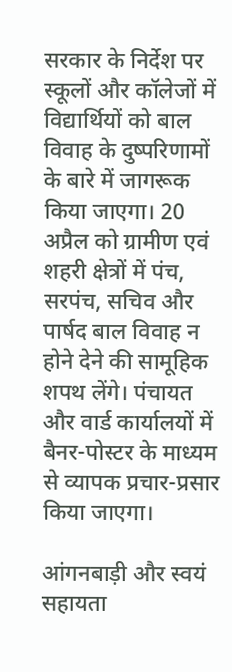सरकार के निर्देश पर स्कूलों और कॉलेजों में विद्यार्थियों को बाल विवाह के दुष्परिणामों के बारे में जागरूक किया जाएगा। 20 अप्रैल को ग्रामीण एवं शहरी क्षेत्रों में पंच, सरपंच, सचिव और पार्षद बाल विवाह न होने देने की सामूहिक शपथ लेंगे। पंचायत और वार्ड कार्यालयों में बैनर-पोस्टर के माध्यम से व्यापक प्रचार-प्रसार किया जाएगा।

आंगनबाड़ी और स्वयं सहायता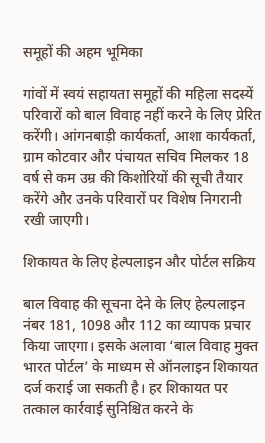समूहों की अहम भूमिका

गांवों में स्वयं सहायता समूहों की महिला सदस्यें परिवारों को बाल विवाह नहीं करने के लिए प्रेरित करेंगी। आंगनबाड़ी कार्यकर्ता, आशा कार्यकर्ता, ग्राम कोटवार और पंचायत सचिव मिलकर 18 वर्ष से कम उम्र की किशोरियों की सूची तैयार करेंगे और उनके परिवारों पर विशेष निगरानी रखी जाएगी।

शिकायत के लिए हेल्पलाइन और पोर्टल सक्रिय

बाल विवाह की सूचना देने के लिए हेल्पलाइन नंबर 181, 1098 और 112 का व्यापक प्रचार किया जाएगा। इसके अलावा ‘बाल विवाह मुक्त भारत पोर्टल’ के माध्यम से ऑनलाइन शिकायत दर्ज कराई जा सकती है। हर शिकायत पर तत्काल कार्रवाई सुनिश्चित करने के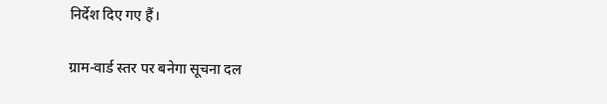निर्देश दिए गए हैं।

ग्राम-वार्ड स्तर पर बनेगा सूचना दल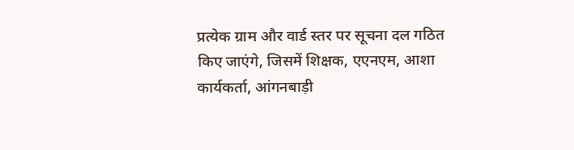प्रत्येक ग्राम और वार्ड स्तर पर सूचना दल गठित किए जाएंगे, जिसमें शिक्षक, एएनएम, आशा कार्यकर्ता, आंगनबाड़ी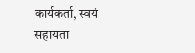कार्यकर्ता, स्वयं सहायता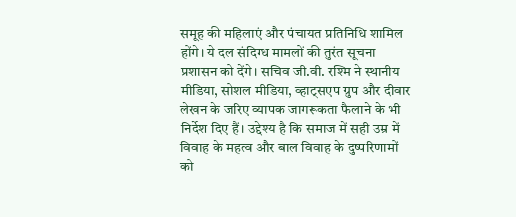समूह की महिलाएं और पंचायत प्रतिनिधि शामिल होंगे। ये दल संदिग्ध मामलों की तुरंत सूचना प्रशासन को देंगे। सचिव जी.वी. रश्मि ने स्थानीय मीडिया, सोशल मीडिया, व्हाट्सएप ग्रुप और दीवार लेखन के जरिए व्यापक जागरूकता फैलाने के भी निर्देश दिए हैं। उद्देश्य है कि समाज में सही उम्र में विवाह के महत्व और बाल विवाह के दुष्परिणामों को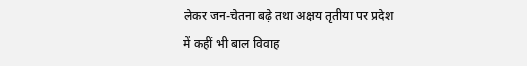लेकर जन-चेतना बढ़े तथा अक्षय तृतीया पर प्रदेश में कहीं भी बाल विवाह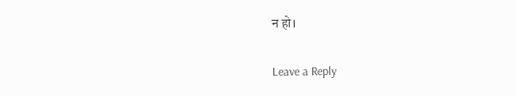न हो।

Leave a Reply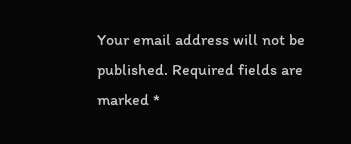Your email address will not be published. Required fields are marked *